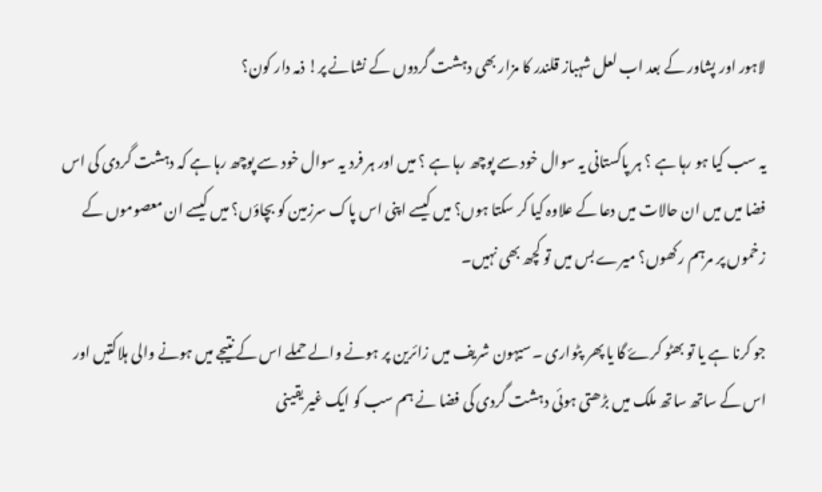لاہور اور پشاور کے بعد اب لعل شہباز قلندر کا مزار بھی دہشت گردوں کے نشانے پر! ذمہ دار کون؟

یہ سب کیا ہو رہا ہے ؟ ہر پاکستانی یہ سوال خود سے پوچھ رہا ہے ؟ میں اور ہر فرد یہ سوال خود سے پوچھ رہا ہے کہ دہشت گردی کی اس فضا میں میں ان حالات میں دعا کے علاوہ کیا کر سکتا ہوں؟ میں کیسے اپنی اس پاک سرزمین کو بچاؤں؟ میں کیسے ان معصوموں کے زخموں پر مرہم رکھوں؟ میرے بس میں تو کچھ بھی نہیں۔

جو کرنا ہے یا تو بھٹو کرۓ گا یا پھر پٹواری ۔سیہون شریف میں زائرین پر ہونے والے حملے اس کے نتیجے میں ہونے والی ہلاکتیں اور اس کے ساتھ ساتھ ملک میں بڑھتی ہوئی دہشت گردی کی فضا نے ہم سب کو ایک غیر یقینی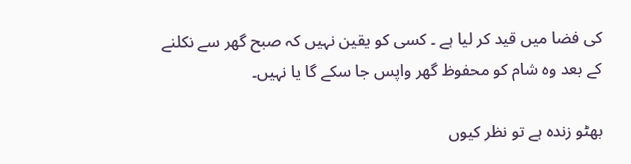کی فضا میں قید کر لیا ہے ۔ کسی کو یقین نہیں کہ صبح گھر سے نکلنے کے بعد وہ شام کو محفوظ گھر واپس جا سکے گا یا نہیں۔

بھٹو زندہ ہے تو نظر کیوں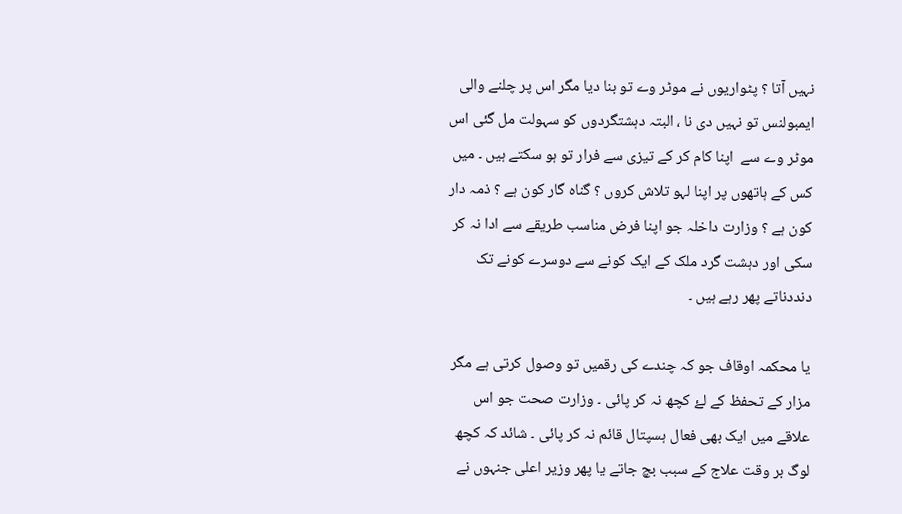نہیں آتا ؟ پٹواریوں نے موٹر وے تو بنا دیا مگر اس پر چلنے والی ایمبولنس تو نہیں دی نا ، البتہ دہشتگردوں کو سہولت مل گئی اس موٹر وے سے  اپنا کام کر کے تیزی سے فرار تو ہو سکتے ہیں ۔ میں کس کے ہاتھوں پر اپنا لہو تلاش کروں ؟ گناہ گار کون ہے ؟ ذمہ دار کون ہے ؟ وزارت داخلہ جو اپنا فرض مناسب طریقے سے ادا نہ کر سکی اور دہشت گرد ملک کے ایک کونے سے دوسرے کونے تک دنددناتے پھر رہے ہیں ۔

یا محکمہ اوقاف جو کہ چندے کی رقمیں تو وصول کرتی ہے مگر مزار کے تحفظ کے لۓ کچھ نہ کر پائی ۔ وزارت صحت جو اس علاقے میں ایک بھی فعال ہسپتال قائم نہ کر پائی ۔ شائد کہ کچھ لوگ بر وقت علاج کے سبب بچ جاتے یا پھر وزیر اعلی جنہوں نے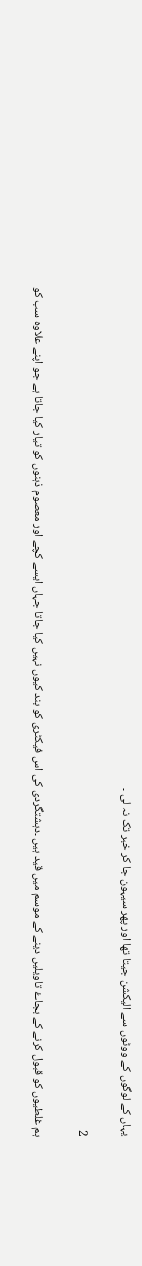یہاں کے لوگوں کے ووٹوں سے الیکشن جیتا تھا اور پھر سیہون جا کر خبر تک نہ لی ۔

2

ہم غلطیوں کو قبول کرنے کے بجاۓ تاویلیں دینے کے موسم میں قید ہیں ۔دہشتگردی کی اس فیکٹری کو بند کیوں نہیں کیا جاتا جہاں ایسے کچے اور معصوم ذہنوں کو تیار کیا جاتا ہے جو اپنے علاوہ سب کو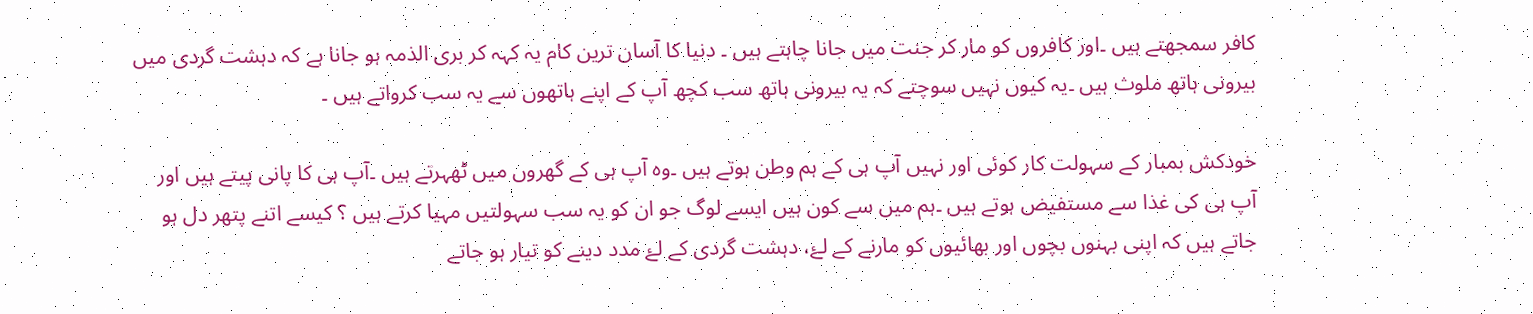کافر سمجھتے ہیں ۔اور کافروں کو مار کر جنت میں جانا چاہتے ہیں ۔ دنیا کا آسان ترین کام یہ کہہ کر بری الذمہ ہو جانا ہے کہ دہشت گردی میں بیرونی ہاتھ ملوث ہیں ۔یہ کیوں نہیں سوچتے کہ یہ بیرونی ہاتھ سب کچھ آپ کے اپنے ہاتھوں سے یہ سب کرواتے ہیں ۔

خودکش بمبار کے سہولت کار کوئی اور نہیں آپ ہی کے ہم وطن ہوتے ہیں ۔وہ آپ ہی کے گھروں میں ٹھہرتے ہیں ۔آپ ہی کا پانی پیتے ہیں اور آپ ہی کی غذا سے مستفیض ہوتے ہیں ۔ہم میں سے کون ہیں ایسے لوگ جو ان کو یہ سب سہولتیں مہیا کرتے ہیں ؟ کیسے اتنے پتھر دل ہو جاتے ہیں کہ اپنی بہنوں بچوں اور بھائیوں کو مارنے کے لۓ، دہشت گردی کے لۓ مدد دینے کو تیار ہو جاتے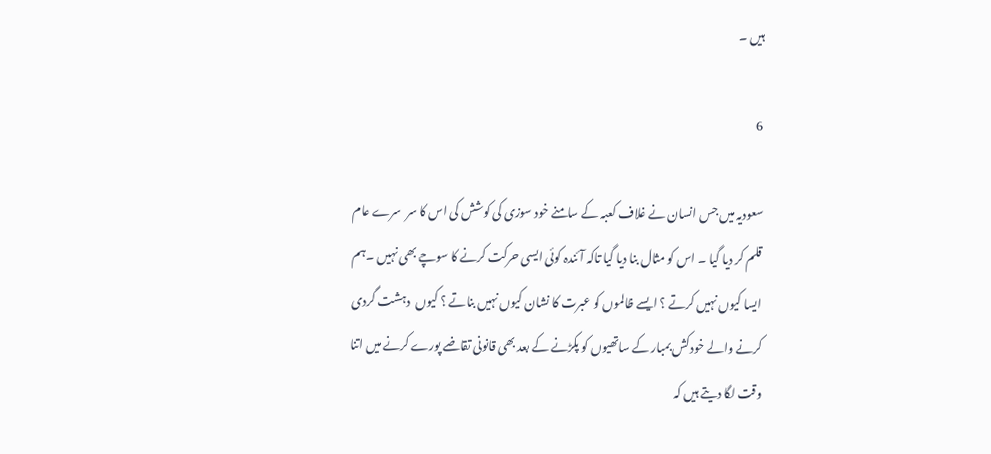ہیں ۔

6

سعودیہ میں جس انسان نے غلاف کعبہ کے سامنے خود سوزی کی کوشش کی اس کا سر  سرے عام قلم کر دیا گیا ۔ اس کو مثال بنا دیا گیا تاکہ آئندہ کوئی ایسی حرکت کرنے کا سوچے بھی نہیں ۔ہم ایسا کیوں نہیں کرتے ؟ ایسے ظالموں کو عبرت کا نشان کیوں نہیں بناتے ؟ کیوں  دہشت گردی کرنے والے خودکش بمبار کے ساتھیوں کو پکڑنے کے بعد بھی قانونی تقاضے پورے کرنے میں اتنا وقت لگا دیتے ہیں کہ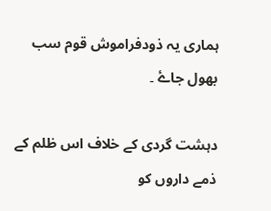ہماری یہ ذودفراموش قوم سب بھول جاۓ ۔

دہشت گردی کے خلاف اس ظلم کے ذمے داروں کو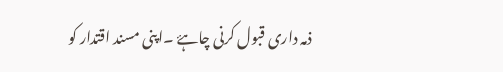ذمہ داری قبول کرنی چاہۓ ۔اپنی مسند اقتدار کو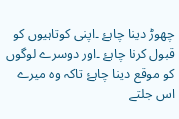چھوڑ دینا چاہۓ ۔اپنی کوتاہیوں کو قبول کرنا چاہۓ ۔اور دوسرے لوگوں کو موقع دینا چاہۓ تاکہ وہ میرے اس جلتے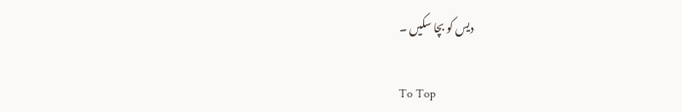دیس کو بچا سکیں ۔

To Top